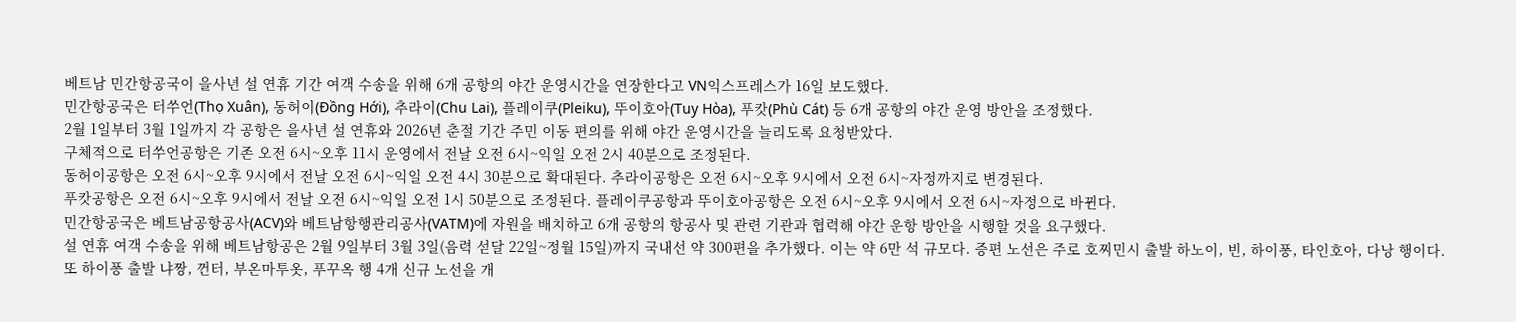베트남 민간항공국이 을사년 설 연휴 기간 여객 수송을 위해 6개 공항의 야간 운영시간을 연장한다고 VN익스프레스가 16일 보도했다.
민간항공국은 터쑤언(Thọ Xuân), 동허이(Đồng Hới), 추라이(Chu Lai), 플레이쿠(Pleiku), 뚜이호아(Tuy Hòa), 푸캇(Phù Cát) 등 6개 공항의 야간 운영 방안을 조정했다.
2월 1일부터 3월 1일까지 각 공항은 을사년 설 연휴와 2026년 춘절 기간 주민 이동 편의를 위해 야간 운영시간을 늘리도록 요청받았다.
구체적으로 터쑤언공항은 기존 오전 6시~오후 11시 운영에서 전날 오전 6시~익일 오전 2시 40분으로 조정된다.
동허이공항은 오전 6시~오후 9시에서 전날 오전 6시~익일 오전 4시 30분으로 확대된다. 추라이공항은 오전 6시~오후 9시에서 오전 6시~자정까지로 변경된다.
푸캇공항은 오전 6시~오후 9시에서 전날 오전 6시~익일 오전 1시 50분으로 조정된다. 플레이쿠공항과 뚜이호아공항은 오전 6시~오후 9시에서 오전 6시~자정으로 바뀐다.
민간항공국은 베트남공항공사(ACV)와 베트남항행관리공사(VATM)에 자원을 배치하고 6개 공항의 항공사 및 관련 기관과 협력해 야간 운항 방안을 시행할 것을 요구했다.
설 연휴 여객 수송을 위해 베트남항공은 2월 9일부터 3월 3일(음력 섣달 22일~정월 15일)까지 국내선 약 300편을 추가했다. 이는 약 6만 석 규모다. 증편 노선은 주로 호찌민시 출발 하노이, 빈, 하이퐁, 타인호아, 다낭 행이다.
또 하이퐁 출발 냐짱, 껀터, 부온마투옷, 푸꾸옥 행 4개 신규 노선을 개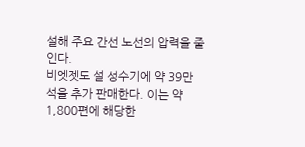설해 주요 간선 노선의 압력을 줄인다.
비엣젯도 설 성수기에 약 39만 석을 추가 판매한다. 이는 약 1,800편에 해당한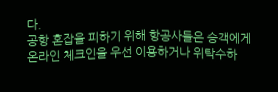다.
공항 혼잡을 피하기 위해 항공사들은 승객에게 온라인 체크인을 우선 이용하거나 위탁수하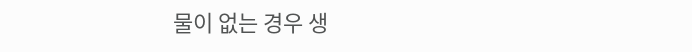물이 없는 경우 생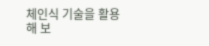체인식 기술을 활용해 보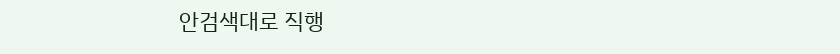안검색대로 직행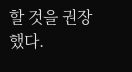할 것을 권장했다.